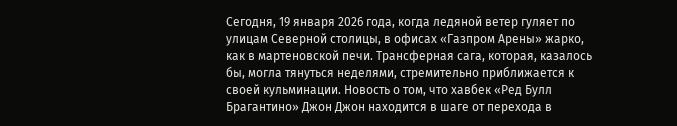Сегодня, 19 января 2026 года, когда ледяной ветер гуляет по улицам Северной столицы, в офисах «Газпром Арены» жарко, как в мартеновской печи. Трансферная сага, которая, казалось бы, могла тянуться неделями, стремительно приближается к своей кульминации. Новость о том, что хавбек «Ред Булл Брагантино» Джон Джон находится в шаге от перехода в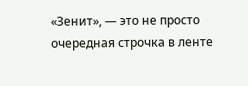«Зенит», — это не просто очередная строчка в ленте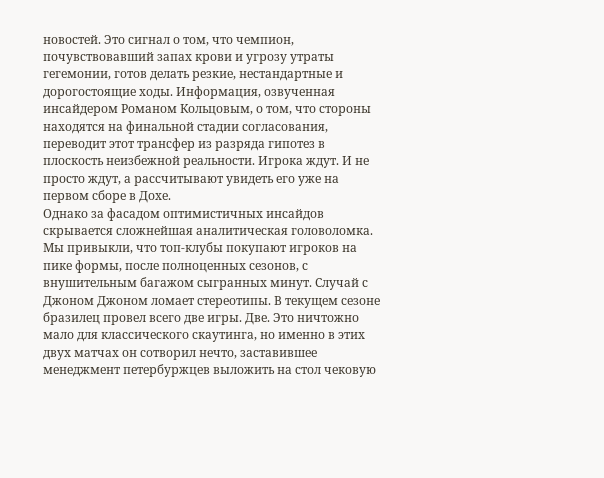новостей. Это сигнал о том, что чемпион, почувствовавший запах крови и угрозу утраты гегемонии, готов делать резкие, нестандартные и дорогостоящие ходы. Информация, озвученная инсайдером Романом Кольцовым, о том, что стороны находятся на финальной стадии согласования, переводит этот трансфер из разряда гипотез в плоскость неизбежной реальности. Игрока ждут. И не просто ждут, а рассчитывают увидеть его уже на первом сборе в Дохе.
Однако за фасадом оптимистичных инсайдов скрывается сложнейшая аналитическая головоломка. Мы привыкли, что топ-клубы покупают игроков на пике формы, после полноценных сезонов, с внушительным багажом сыгранных минут. Случай с Джоном Джоном ломает стереотипы. В текущем сезоне бразилец провел всего две игры. Две. Это ничтожно мало для классического скаутинга, но именно в этих двух матчах он сотворил нечто, заставившее менеджмент петербуржцев выложить на стол чековую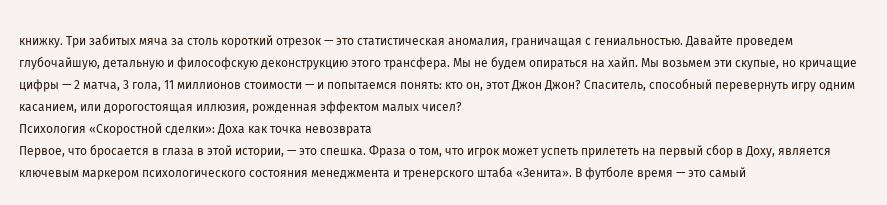книжку. Три забитых мяча за столь короткий отрезок — это статистическая аномалия, граничащая с гениальностью. Давайте проведем глубочайшую, детальную и философскую деконструкцию этого трансфера. Мы не будем опираться на хайп. Мы возьмем эти скупые, но кричащие цифры — 2 матча, 3 гола, 11 миллионов стоимости — и попытаемся понять: кто он, этот Джон Джон? Спаситель, способный перевернуть игру одним касанием, или дорогостоящая иллюзия, рожденная эффектом малых чисел?
Психология «Скоростной сделки»: Доха как точка невозврата
Первое, что бросается в глаза в этой истории, — это спешка. Фраза о том, что игрок может успеть прилететь на первый сбор в Доху, является ключевым маркером психологического состояния менеджмента и тренерского штаба «Зенита». В футболе время — это самый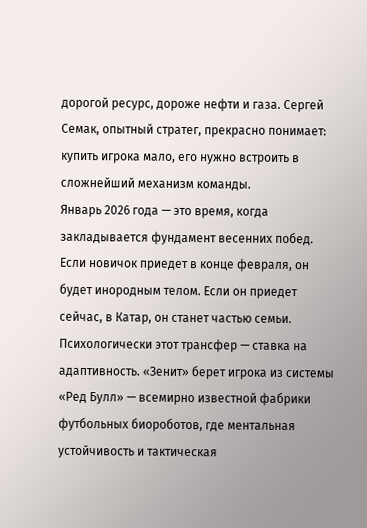дорогой ресурс, дороже нефти и газа. Сергей Семак, опытный стратег, прекрасно понимает: купить игрока мало, его нужно встроить в сложнейший механизм команды.
Январь 2026 года — это время, когда закладывается фундамент весенних побед. Если новичок приедет в конце февраля, он будет инородным телом. Если он приедет сейчас, в Катар, он станет частью семьи.
Психологически этот трансфер — ставка на адаптивность. «Зенит» берет игрока из системы «Ред Булл» — всемирно известной фабрики футбольных биороботов, где ментальная устойчивость и тактическая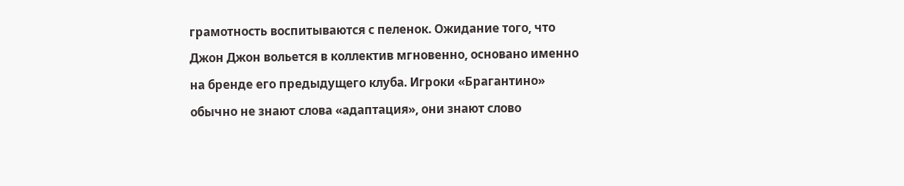грамотность воспитываются с пеленок. Ожидание того, что Джон Джон вольется в коллектив мгновенно, основано именно на бренде его предыдущего клуба. Игроки «Брагантино» обычно не знают слова «адаптация», они знают слово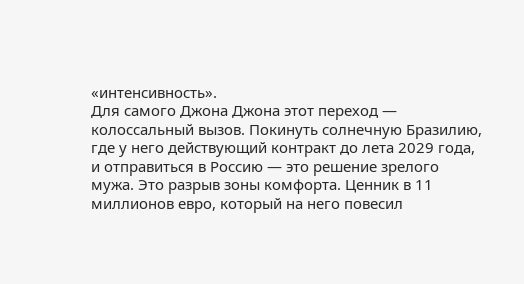«интенсивность».
Для самого Джона Джона этот переход — колоссальный вызов. Покинуть солнечную Бразилию, где у него действующий контракт до лета 2029 года, и отправиться в Россию — это решение зрелого мужа. Это разрыв зоны комфорта. Ценник в 11 миллионов евро, который на него повесил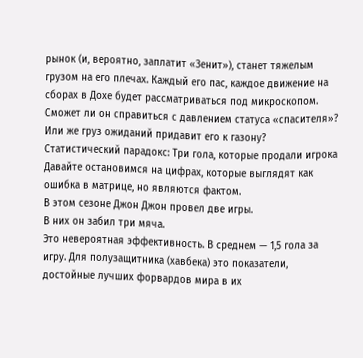рынок (и, вероятно, заплатит «Зенит»), станет тяжелым грузом на его плечах. Каждый его пас, каждое движение на сборах в Дохе будет рассматриваться под микроскопом. Сможет ли он справиться с давлением статуса «спасителя»? Или же груз ожиданий придавит его к газону?
Статистический парадокс: Три гола, которые продали игрока
Давайте остановимся на цифрах, которые выглядят как ошибка в матрице, но являются фактом.
В этом сезоне Джон Джон провел две игры.
В них он забил три мяча.
Это невероятная эффективность. В среднем — 1,5 гола за игру. Для полузащитника (хавбека) это показатели, достойные лучших форвардов мира в их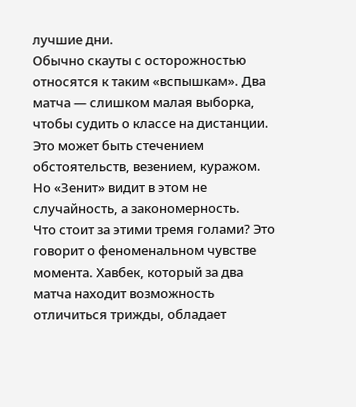лучшие дни.
Обычно скауты с осторожностью относятся к таким «вспышкам». Два матча — слишком малая выборка, чтобы судить о классе на дистанции. Это может быть стечением обстоятельств, везением, куражом. Но «Зенит» видит в этом не случайность, а закономерность.
Что стоит за этими тремя голами? Это говорит о феноменальном чувстве момента. Хавбек, который за два матча находит возможность отличиться трижды, обладает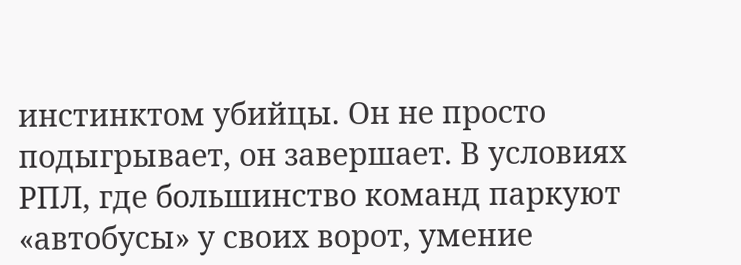инстинктом убийцы. Он не просто подыгрывает, он завершает. В условиях РПЛ, где большинство команд паркуют «автобусы» у своих ворот, умение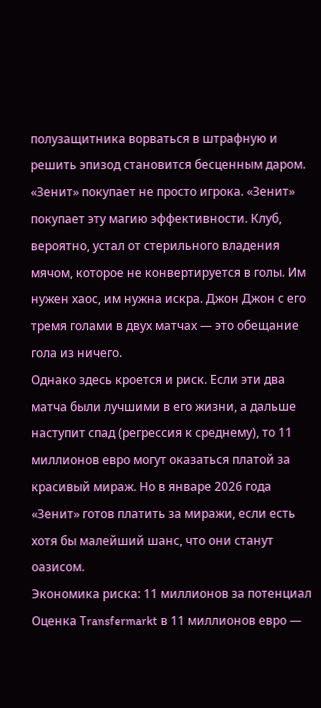полузащитника ворваться в штрафную и решить эпизод становится бесценным даром.
«Зенит» покупает не просто игрока. «Зенит» покупает эту магию эффективности. Клуб, вероятно, устал от стерильного владения мячом, которое не конвертируется в голы. Им нужен хаос, им нужна искра. Джон Джон с его тремя голами в двух матчах — это обещание гола из ничего.
Однако здесь кроется и риск. Если эти два матча были лучшими в его жизни, а дальше наступит спад (регрессия к среднему), то 11 миллионов евро могут оказаться платой за красивый мираж. Но в январе 2026 года «Зенит» готов платить за миражи, если есть хотя бы малейший шанс, что они станут оазисом.
Экономика риска: 11 миллионов за потенциал
Оценка Transfermarkt в 11 миллионов евро —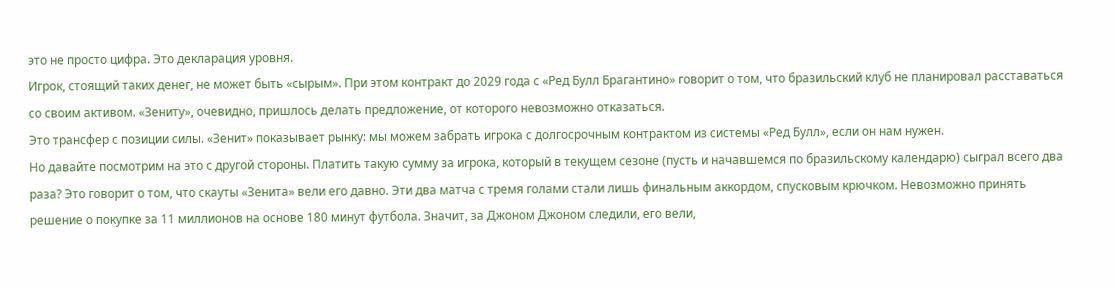это не просто цифра. Это декларация уровня.
Игрок, стоящий таких денег, не может быть «сырым». При этом контракт до 2029 года с «Ред Булл Брагантино» говорит о том, что бразильский клуб не планировал расставаться со своим активом. «Зениту», очевидно, пришлось делать предложение, от которого невозможно отказаться.
Это трансфер с позиции силы. «Зенит» показывает рынку: мы можем забрать игрока с долгосрочным контрактом из системы «Ред Булл», если он нам нужен.
Но давайте посмотрим на это с другой стороны. Платить такую сумму за игрока, который в текущем сезоне (пусть и начавшемся по бразильскому календарю) сыграл всего два раза? Это говорит о том, что скауты «Зенита» вели его давно. Эти два матча с тремя голами стали лишь финальным аккордом, спусковым крючком. Невозможно принять решение о покупке за 11 миллионов на основе 180 минут футбола. Значит, за Джоном Джоном следили, его вели,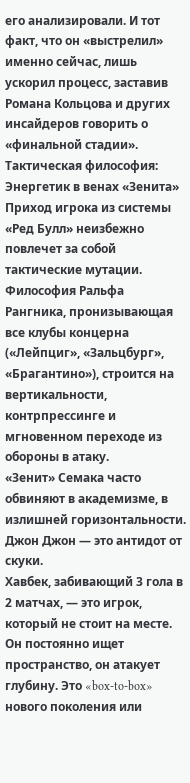его анализировали. И тот факт, что он «выстрелил» именно сейчас, лишь ускорил процесс, заставив Романа Кольцова и других инсайдеров говорить о «финальной стадии».
Тактическая философия: Энергетик в венах «Зенита»
Приход игрока из системы «Ред Булл» неизбежно повлечет за собой тактические мутации. Философия Ральфа Рангника, пронизывающая все клубы концерна («Лейпциг», «Зальцбург», «Брагантино»), строится на вертикальности, контрпрессинге и мгновенном переходе из обороны в атаку.
«Зенит» Семака часто обвиняют в академизме, в излишней горизонтальности. Джон Джон — это антидот от скуки.
Хавбек, забивающий 3 гола в 2 матчах, — это игрок, который не стоит на месте. Он постоянно ищет пространство, он атакует глубину. Это «box-to-box» нового поколения или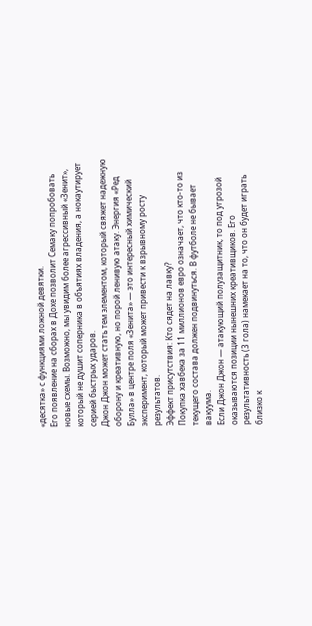«десятка» с функциями ложной девятки.
Его появление на сборах в Дохе позволит Семаку попробовать новые схемы. Возможно, мы увидим более агрессивный «Зенит», который не душит соперника в объятиях владения, а нокаутирует серией быстрых ударов.
Джон Джон может стать тем элементом, который свяжет надежную оборону и креативную, но порой ленивую атаку. Энергия «Ред Булла» в центре поля «Зенита» — это интересный химический эксперимент, который может привести к взрывному росту результатов.
Эффект присутствия: Кто сядет на лавку?
Покупка хавбека за 11 миллионов евро означает, что кто-то из текущего состава должен подвинуться. В футболе не бывает вакуума.
Если Джон Джон — атакующий полузащитник, то под угрозой оказываются позиции нынешних креативщиков. Его результативность (3 гола) намекает на то, что он будет играть близко к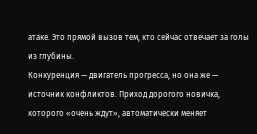атаке. Это прямой вызов тем, кто сейчас отвечает за голы из глубины.
Конкуренция — двигатель прогресса, но она же — источник конфликтов. Приход дорогого новичка, которого «очень ждут», автоматически меняет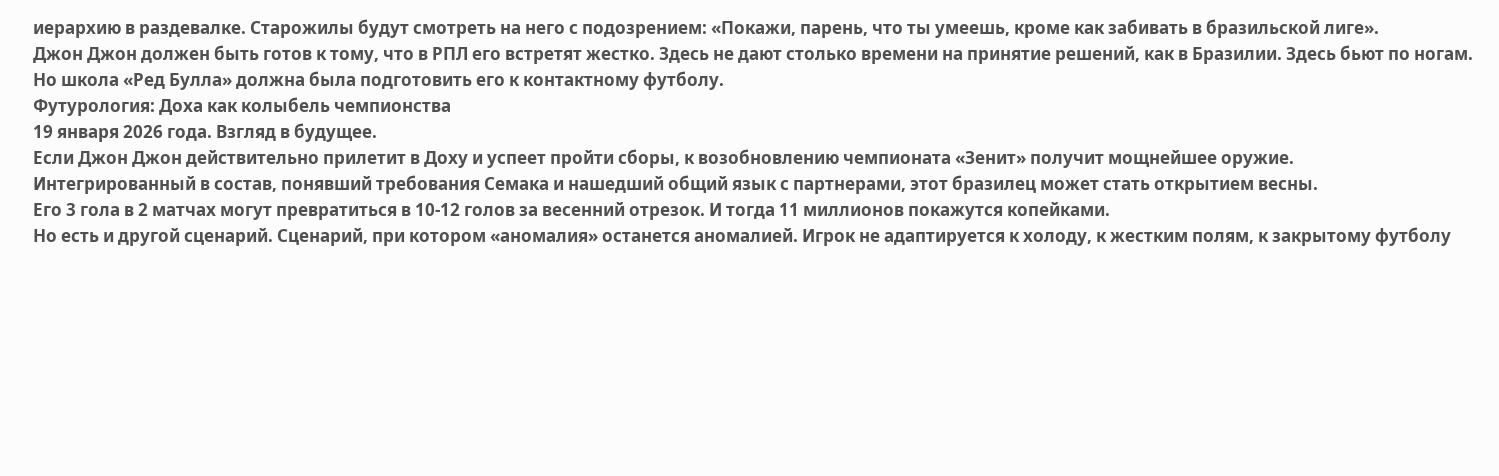иерархию в раздевалке. Старожилы будут смотреть на него с подозрением: «Покажи, парень, что ты умеешь, кроме как забивать в бразильской лиге».
Джон Джон должен быть готов к тому, что в РПЛ его встретят жестко. Здесь не дают столько времени на принятие решений, как в Бразилии. Здесь бьют по ногам. Но школа «Ред Булла» должна была подготовить его к контактному футболу.
Футурология: Доха как колыбель чемпионства
19 января 2026 года. Взгляд в будущее.
Если Джон Джон действительно прилетит в Доху и успеет пройти сборы, к возобновлению чемпионата «Зенит» получит мощнейшее оружие.
Интегрированный в состав, понявший требования Семака и нашедший общий язык с партнерами, этот бразилец может стать открытием весны.
Его 3 гола в 2 матчах могут превратиться в 10-12 голов за весенний отрезок. И тогда 11 миллионов покажутся копейками.
Но есть и другой сценарий. Сценарий, при котором «аномалия» останется аномалией. Игрок не адаптируется к холоду, к жестким полям, к закрытому футболу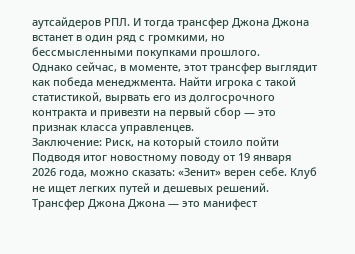аутсайдеров РПЛ. И тогда трансфер Джона Джона встанет в один ряд с громкими, но бессмысленными покупками прошлого.
Однако сейчас, в моменте, этот трансфер выглядит как победа менеджмента. Найти игрока с такой статистикой, вырвать его из долгосрочного контракта и привезти на первый сбор — это признак класса управленцев.
Заключение: Риск, на который стоило пойти
Подводя итог новостному поводу от 19 января 2026 года, можно сказать: «Зенит» верен себе. Клуб не ищет легких путей и дешевых решений.
Трансфер Джона Джона — это манифест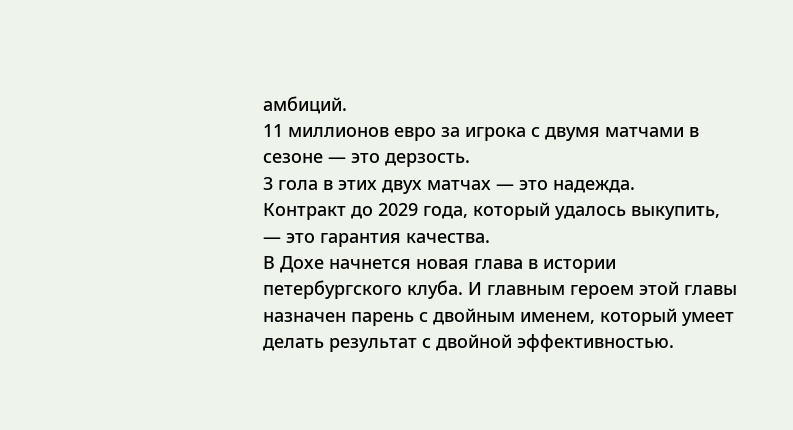амбиций.
11 миллионов евро за игрока с двумя матчами в сезоне — это дерзость.
3 гола в этих двух матчах — это надежда.
Контракт до 2029 года, который удалось выкупить, — это гарантия качества.
В Дохе начнется новая глава в истории петербургского клуба. И главным героем этой главы назначен парень с двойным именем, который умеет делать результат с двойной эффективностью.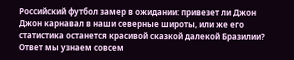Российский футбол замер в ожидании: привезет ли Джон Джон карнавал в наши северные широты, или же его статистика останется красивой сказкой далекой Бразилии? Ответ мы узнаем совсем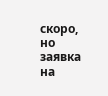скоро, но заявка на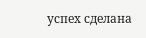успех сделана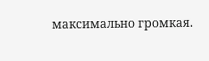максимально громкая.